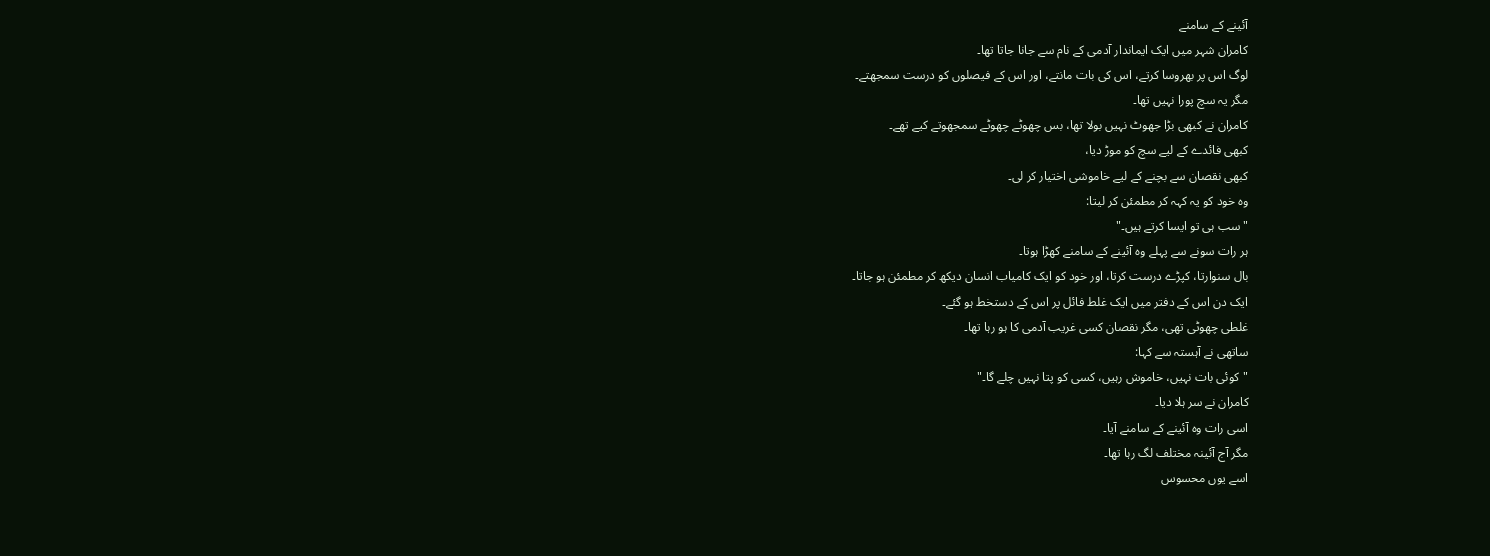آئینے کے سامنے
کامران شہر میں ایک ایماندار آدمی کے نام سے جانا جاتا تھا۔
لوگ اس پر بھروسا کرتے، اس کی بات مانتے، اور اس کے فیصلوں کو درست سمجھتے۔
مگر یہ سچ پورا نہیں تھا۔
کامران نے کبھی بڑا جھوٹ نہیں بولا تھا، بس چھوٹے چھوٹے سمجھوتے کیے تھے۔
کبھی فائدے کے لیے سچ کو موڑ دیا،
کبھی نقصان سے بچنے کے لیے خاموشی اختیار کر لی۔
وہ خود کو یہ کہہ کر مطمئن کر لیتا:
"سب ہی تو ایسا کرتے ہیں۔"
ہر رات سونے سے پہلے وہ آئینے کے سامنے کھڑا ہوتا۔
بال سنوارتا، کپڑے درست کرتا، اور خود کو ایک کامیاب انسان دیکھ کر مطمئن ہو جاتا۔
ایک دن اس کے دفتر میں ایک غلط فائل پر اس کے دستخط ہو گئے۔
غلطی چھوٹی تھی، مگر نقصان کسی غریب آدمی کا ہو رہا تھا۔
ساتھی نے آہستہ سے کہا:
"کوئی بات نہیں، خاموش رہیں، کسی کو پتا نہیں چلے گا۔"
کامران نے سر ہلا دیا۔
اسی رات وہ آئینے کے سامنے آیا۔
مگر آج آئینہ مختلف لگ رہا تھا۔
اسے یوں محسوس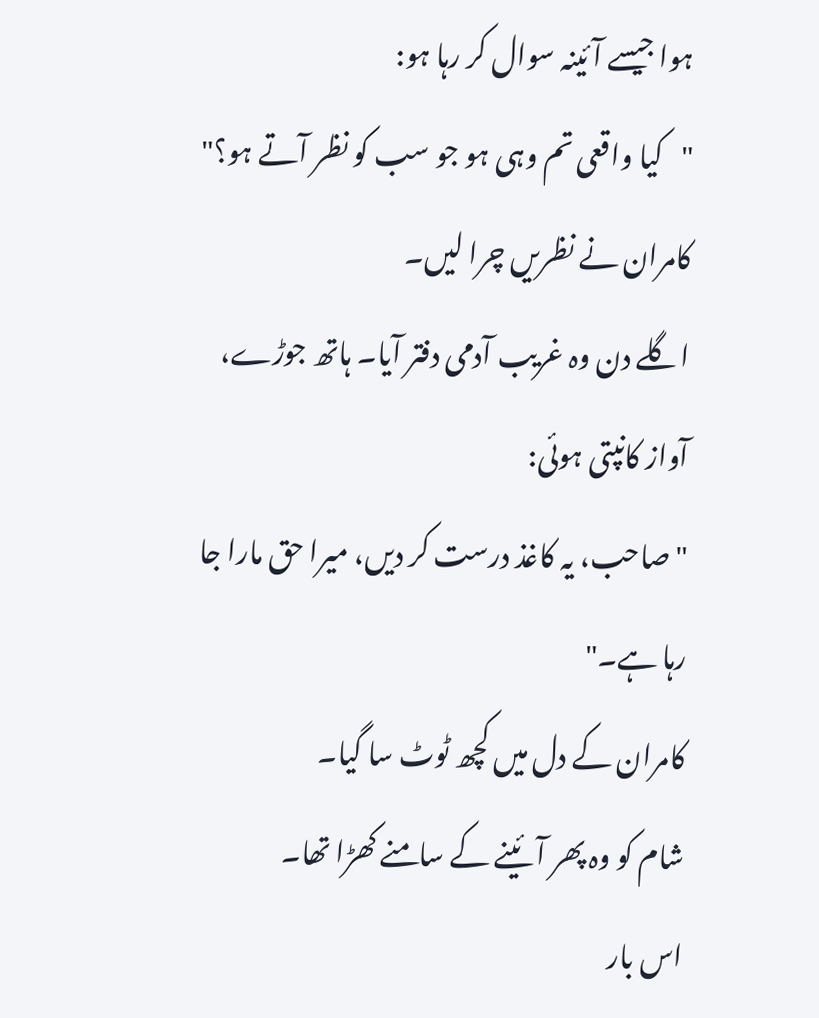ہوا جیسے آئینہ سوال کر رہا ہو:
"کیا واقعی تم وہی ہو جو سب کو نظر آتے ہو؟"
کامران نے نظریں چرا لیں۔
اگلے دن وہ غریب آدمی دفتر آیا۔ ہاتھ جوڑے، آواز کانپتی ہوئی:
"صاحب، یہ کاغذ درست کر دیں، میرا حق مارا جا رہا ہے۔"
کامران کے دل میں کچھ ٹوٹ سا گیا۔
شام کو وہ پھر آئینے کے سامنے کھڑا تھا۔
اس بار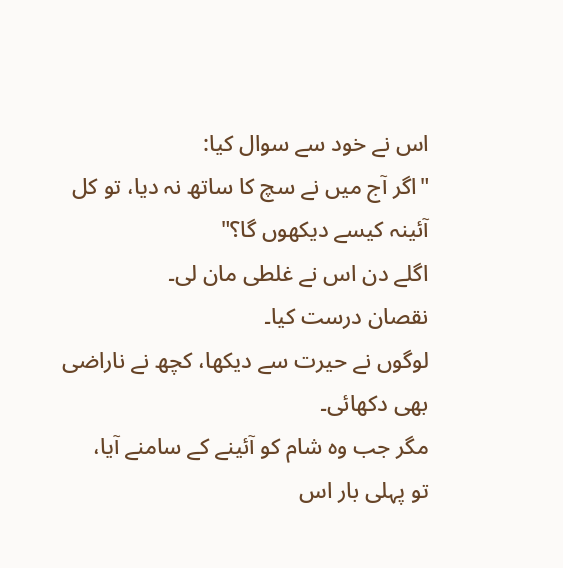اس نے خود سے سوال کیا:
"اگر آج میں نے سچ کا ساتھ نہ دیا، تو کل آئینہ کیسے دیکھوں گا؟"
اگلے دن اس نے غلطی مان لی۔
نقصان درست کیا۔
لوگوں نے حیرت سے دیکھا، کچھ نے ناراضی بھی دکھائی۔
مگر جب وہ شام کو آئینے کے سامنے آیا،
تو پہلی بار اس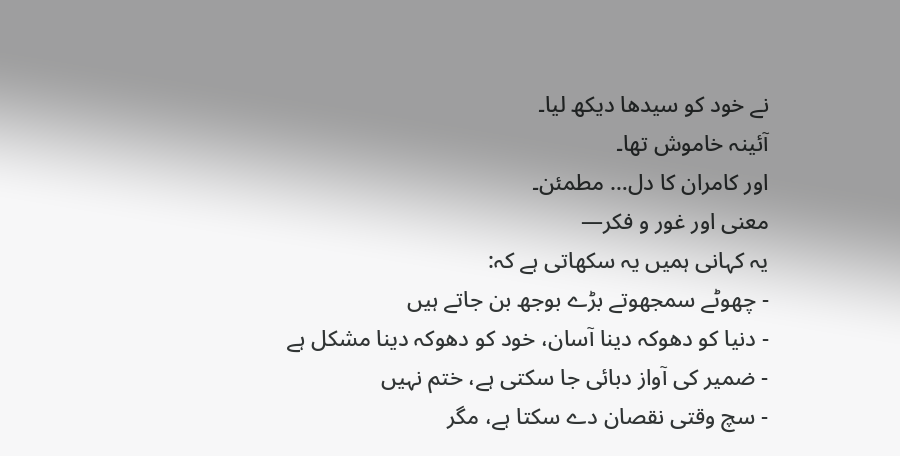نے خود کو سیدھا دیکھ لیا۔
آئینہ خاموش تھا۔
اور کامران کا دل… مطمئن۔
معنی اور غور و فکر—
یہ کہانی ہمیں یہ سکھاتی ہے کہ:
- چھوٹے سمجھوتے بڑے بوجھ بن جاتے ہیں
- دنیا کو دھوکہ دینا آسان، خود کو دھوکہ دینا مشکل ہے
- ضمیر کی آواز دبائی جا سکتی ہے، ختم نہیں
- سچ وقتی نقصان دے سکتا ہے، مگر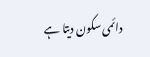دائمی سکون دیتا ہے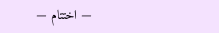— اختتام —